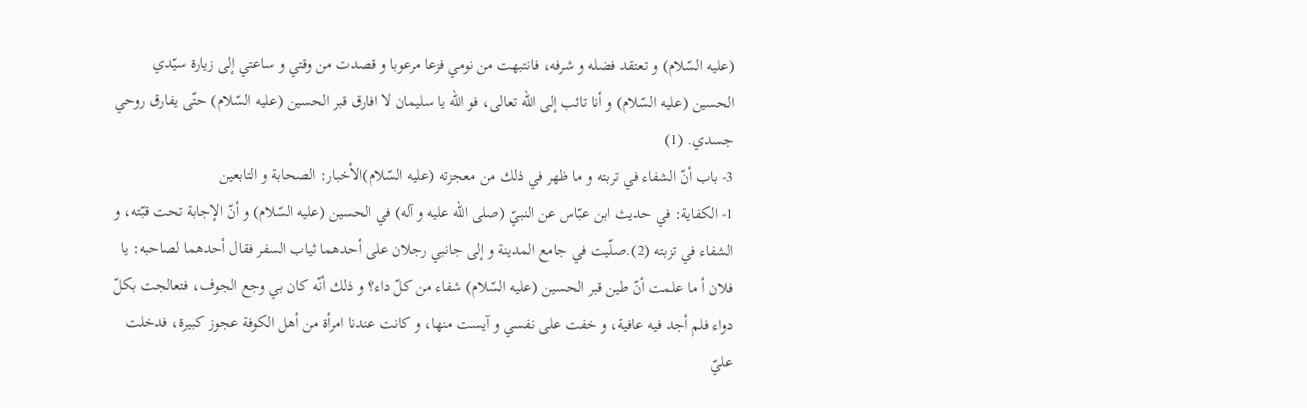(عليه السّلام) و تعتقد فضله و شرفه، فانتبهت من نومي فزعا مرعوبا و قصدت من وقتي و ساعتي إلى زيارة سيّدي الحسين (عليه السّلام) و أنا تائب إلى اللّه تعالى، فو اللّه يا سليمان لا افارق قبر الحسين (عليه السّلام) حتّى يفارق روحي جسدي. (1)
3- باب أنّ الشفاء في تربته و ما ظهر في ذلك من معجزته (عليه السّلام)الأخبار: الصحابة و التابعين
1- الكفاية: في حديث ابن عبّاس عن النبيّ (صلى اللّه عليه و آله) في الحسين (عليه السّلام) و أنّ الإجابة تحت قبّته، و الشفاء في تزبته (2).صلّيت في جامع المدينة و إلى جانبي رجلان على أحدهما ثياب السفر فقال أحدهما لصاحبه: يا فلان أ ما علمت أنّ طين قبر الحسين (عليه السّلام) شفاء من كلّ داء؟ و ذلك أنّه كان بي وجع الجوف، فتعالجت بكلّ دواء فلم أجد فيه عافية، و خفت على نفسي و آيست منها، و كانت عندنا امرأة من أهل الكوفة عجوز كبيرة، فدخلت عليّ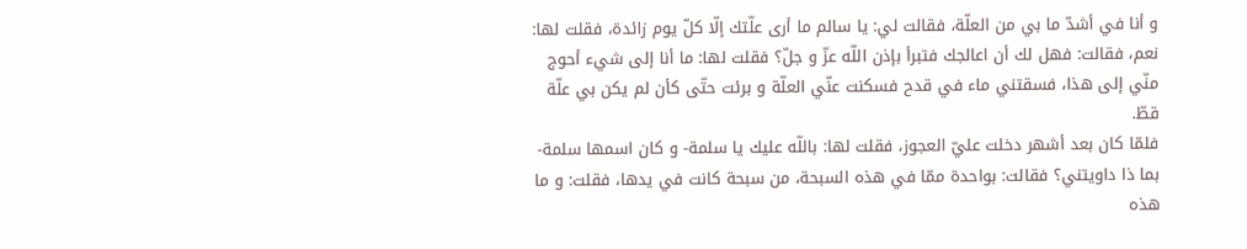و أنا في أشدّ ما بي من العلّة، فقالت لي: يا سالم ما أرى علّتك إلّا كلّ يوم زائدة، فقلت لها:
نعم، فقالت: فهل لك أن اعالجك فتبرأ بإذن اللّه عزّ و جلّ؟ فقلت لها: ما أنا إلى شيء أحوج منّي إلى هذا، فسقتني ماء في قدح فسكنت عنّي العلّة و برئت حتّى كأن لم يكن بي علّة قطّ.
فلمّا كان بعد أشهر دخلت عليّ العجوز، فقلت لها: باللّه عليك يا سلمة- و كان اسمها سلمة- بما ذا داويتني؟ فقالت: بواحدة ممّا في هذه السبحة، من سبحة كانت في يدها، فقلت: و ما هذه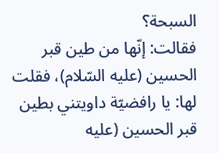السبحة؟
فقالت: إنّها من طين قبر الحسين (عليه السّلام)، فقلت لها: يا رافضيّة داويتني بطين قبر الحسين (عليه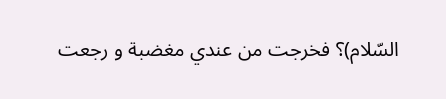السّلام)؟ فخرجت من عندي مغضبة و رجعت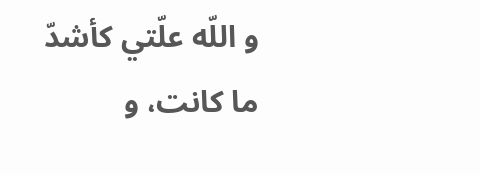و اللّه علّتي كأشدّ ما كانت، و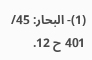(1)- البحار: 45/ 401 ح 12.